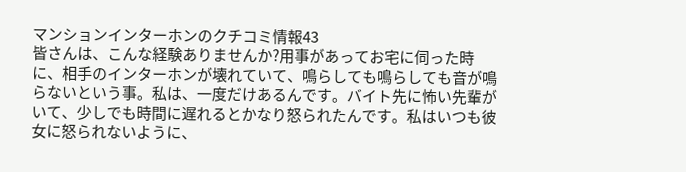マンションインターホンのクチコミ情報43
皆さんは、こんな経験ありませんか?用事があってお宅に伺った時に、相手のインターホンが壊れていて、鳴らしても鳴らしても音が鳴らないという事。私は、一度だけあるんです。バイト先に怖い先輩がいて、少しでも時間に遅れるとかなり怒られたんです。私はいつも彼女に怒られないように、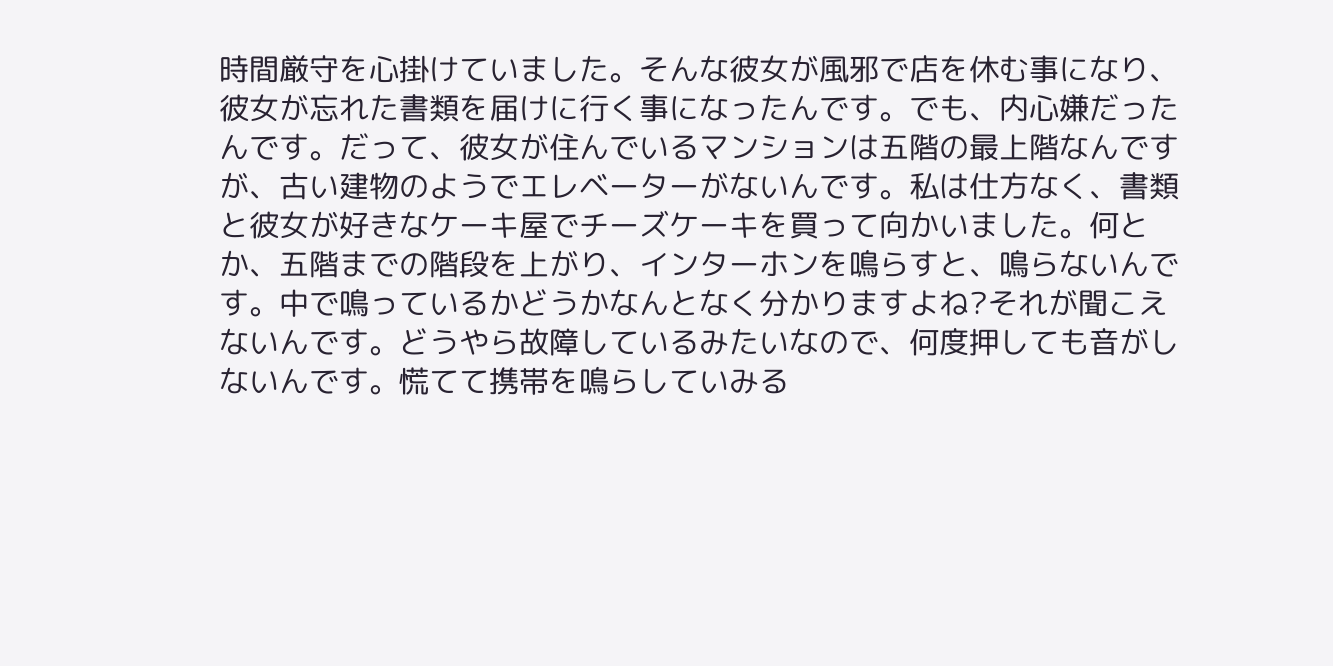時間厳守を心掛けていました。そんな彼女が風邪で店を休む事になり、彼女が忘れた書類を届けに行く事になったんです。でも、内心嫌だったんです。だって、彼女が住んでいるマンションは五階の最上階なんですが、古い建物のようでエレベーターがないんです。私は仕方なく、書類と彼女が好きなケーキ屋でチーズケーキを買って向かいました。何とか、五階までの階段を上がり、インターホンを鳴らすと、鳴らないんです。中で鳴っているかどうかなんとなく分かりますよね?それが聞こえないんです。どうやら故障しているみたいなので、何度押しても音がしないんです。慌てて携帯を鳴らしていみる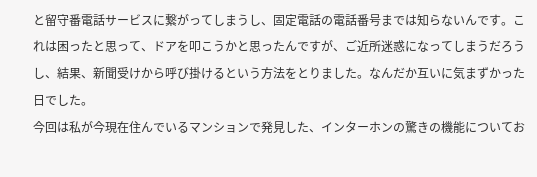と留守番電話サービスに繋がってしまうし、固定電話の電話番号までは知らないんです。これは困ったと思って、ドアを叩こうかと思ったんですが、ご近所迷惑になってしまうだろうし、結果、新聞受けから呼び掛けるという方法をとりました。なんだか互いに気まずかった日でした。
今回は私が今現在住んでいるマンションで発見した、インターホンの驚きの機能についてお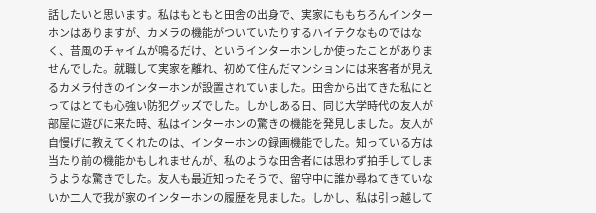話したいと思います。私はもともと田舎の出身で、実家にももちろんインターホンはありますが、カメラの機能がついていたりするハイテクなものではなく、昔風のチャイムが鳴るだけ、というインターホンしか使ったことがありませんでした。就職して実家を離れ、初めて住んだマンションには来客者が見えるカメラ付きのインターホンが設置されていました。田舎から出てきた私にとってはとても心強い防犯グッズでした。しかしある日、同じ大学時代の友人が部屋に遊びに来た時、私はインターホンの驚きの機能を発見しました。友人が自慢げに教えてくれたのは、インターホンの録画機能でした。知っている方は当たり前の機能かもしれませんが、私のような田舎者には思わず拍手してしまうような驚きでした。友人も最近知ったそうで、留守中に誰か尋ねてきていないか二人で我が家のインターホンの履歴を見ました。しかし、私は引っ越して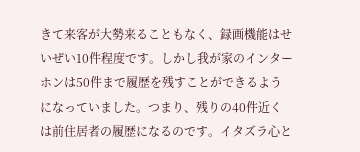きて来客が大勢来ることもなく、録画機能はせいぜい10件程度です。しかし我が家のインターホンは50件まで履歴を残すことができるようになっていました。つまり、残りの40件近くは前住居者の履歴になるのです。イタズラ心と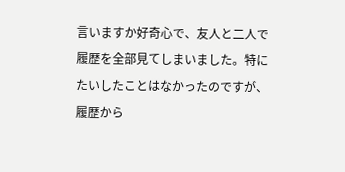言いますか好奇心で、友人と二人で履歴を全部見てしまいました。特にたいしたことはなかったのですが、履歴から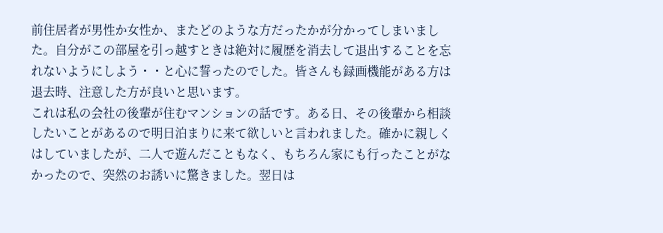前住居者が男性か女性か、またどのような方だったかが分かってしまいました。自分がこの部屋を引っ越すときは絶対に履歴を消去して退出することを忘れないようにしよう・・と心に誓ったのでした。皆さんも録画機能がある方は退去時、注意した方が良いと思います。
これは私の会社の後輩が住むマンションの話です。ある日、その後輩から相談したいことがあるので明日泊まりに来て欲しいと言われました。確かに親しくはしていましたが、二人で遊んだこともなく、もちろん家にも行ったことがなかったので、突然のお誘いに驚きました。翌日は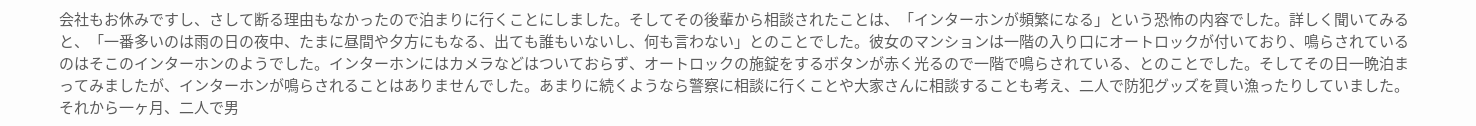会社もお休みですし、さして断る理由もなかったので泊まりに行くことにしました。そしてその後輩から相談されたことは、「インターホンが頻繁になる」という恐怖の内容でした。詳しく聞いてみると、「一番多いのは雨の日の夜中、たまに昼間や夕方にもなる、出ても誰もいないし、何も言わない」とのことでした。彼女のマンションは一階の入り口にオートロックが付いており、鳴らされているのはそこのインターホンのようでした。インターホンにはカメラなどはついておらず、オートロックの施錠をするボタンが赤く光るので一階で鳴らされている、とのことでした。そしてその日一晩泊まってみましたが、インターホンが鳴らされることはありませんでした。あまりに続くようなら警察に相談に行くことや大家さんに相談することも考え、二人で防犯グッズを買い漁ったりしていました。それから一ヶ月、二人で男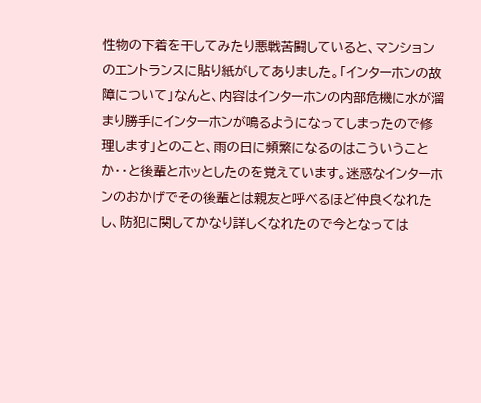性物の下着を干してみたり悪戦苦闘していると、マンションのエントランスに貼り紙がしてありました。「インターホンの故障について」なんと、内容はインターホンの内部危機に水が溜まり勝手にインターホンが鳴るようになってしまったので修理します」とのこと、雨の日に頻繁になるのはこういうことか・・と後輩とホッとしたのを覚えています。迷惑なインターホンのおかげでその後輩とは親友と呼べるほど仲良くなれたし、防犯に関してかなり詳しくなれたので今となっては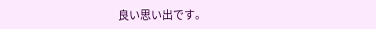良い思い出です。